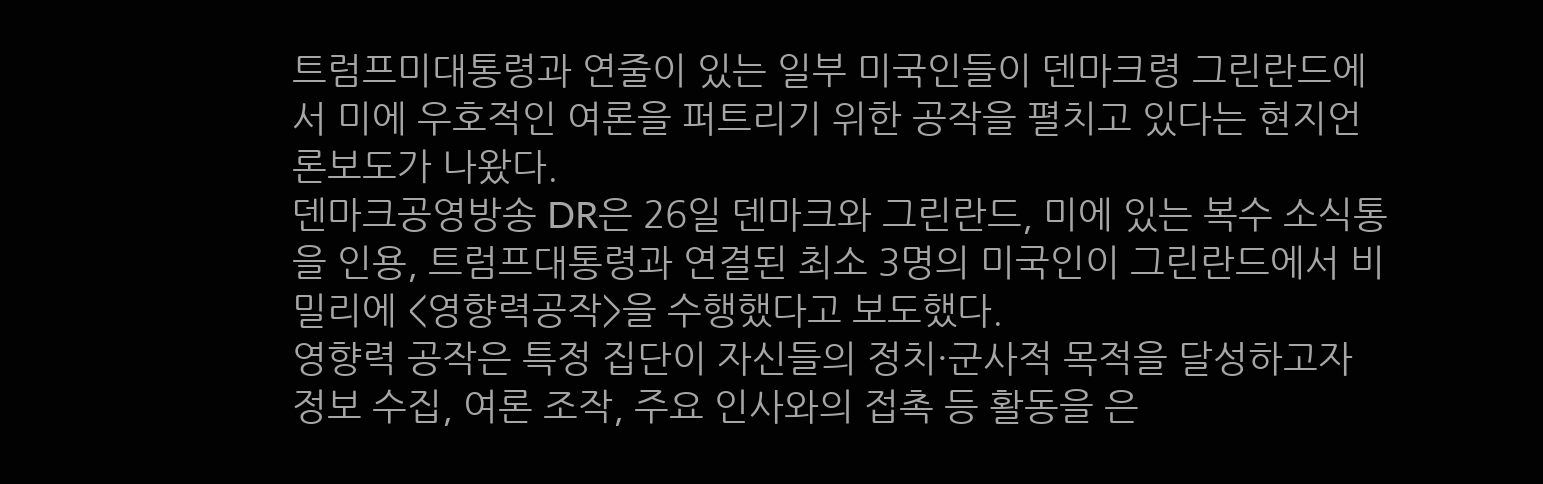트럼프미대통령과 연줄이 있는 일부 미국인들이 덴마크령 그린란드에서 미에 우호적인 여론을 퍼트리기 위한 공작을 펼치고 있다는 현지언론보도가 나왔다.
덴마크공영방송 DR은 26일 덴마크와 그린란드, 미에 있는 복수 소식통을 인용, 트럼프대통령과 연결된 최소 3명의 미국인이 그린란드에서 비밀리에 <영향력공작>을 수행했다고 보도했다.
영향력 공작은 특정 집단이 자신들의 정치·군사적 목적을 달성하고자 정보 수집, 여론 조작, 주요 인사와의 접촉 등 활동을 은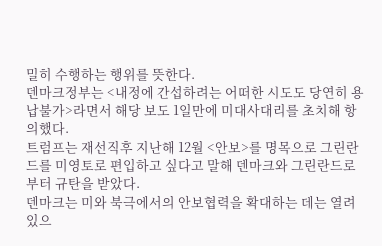밀히 수행하는 행위를 뜻한다.
덴마크정부는 <내정에 간섭하려는 어떠한 시도도 당연히 용납불가>라면서 해당 보도 1일만에 미대사대리를 초치해 항의했다.
트럼프는 재선직후 지난해 12월 <안보>를 명목으로 그린란드를 미영토로 편입하고 싶다고 말해 덴마크와 그린란드로부터 규탄을 받았다.
덴마크는 미와 북극에서의 안보협력을 확대하는 데는 열려 있으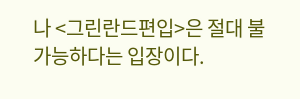나 <그린란드편입>은 절대 불가능하다는 입장이다.